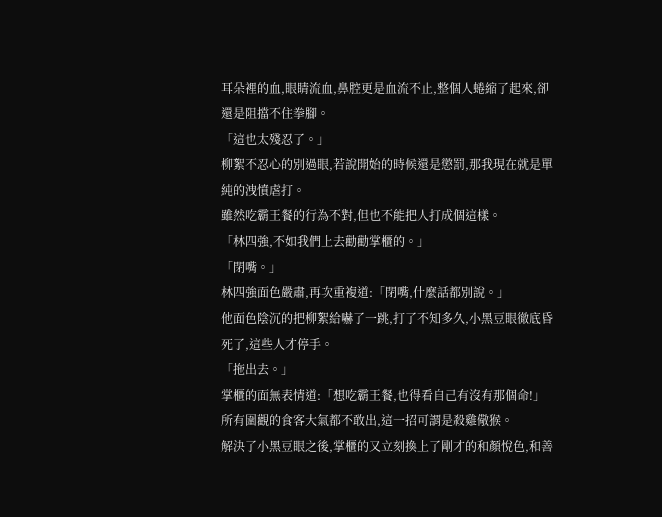耳朵裡的血,眼睛流血,鼻腔更是血流不止,整個人蜷縮了起來,卻還是阻擋不住拳腳。
「這也太殘忍了。」
柳絮不忍心的別過眼,若說開始的時候還是懲罰,那我現在就是單純的洩憤虐打。
雖然吃霸王餐的行為不對,但也不能把人打成個這樣。
「林四強,不如我們上去勸勸掌櫃的。」
「閉嘴。」
林四強面色嚴肅,再次重複道:「閉嘴,什麼話都別說。」
他面色陰沉的把柳絮給嚇了一跳,打了不知多久,小黑豆眼徹底昏死了,這些人才停手。
「拖出去。」
掌櫃的面無表情道:「想吃霸王餐,也得看自己有沒有那個命!」
所有圍觀的食客大氣都不敢出,這一招可謂是殺雞儆猴。
解決了小黑豆眼之後,掌櫃的又立刻換上了剛才的和顏悅色,和善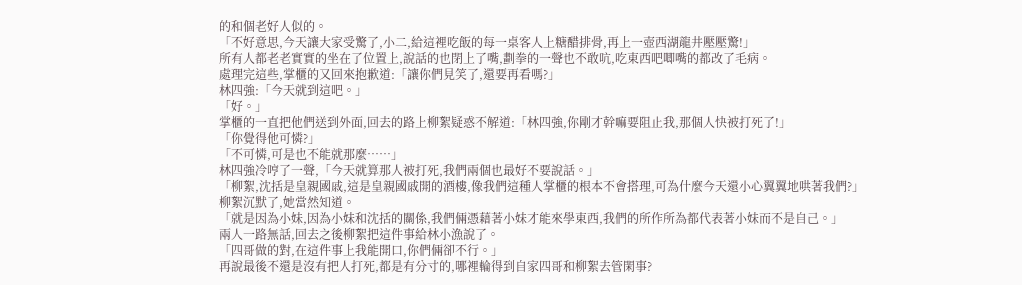的和個老好人似的。
「不好意思,今天讓大家受驚了,小二,給這裡吃飯的每一桌客人上糖醋排骨,再上一壺西湖龍井壓壓驚!」
所有人都老老實實的坐在了位置上,說話的也閉上了嘴,劃拳的一聲也不敢吭,吃東西吧唧嘴的都改了毛病。
處理完這些,掌櫃的又回來抱歉道:「讓你們見笑了,還要再看嗎?」
林四強:「今天就到這吧。」
「好。」
掌櫃的一直把他們送到外面,回去的路上柳絮疑惑不解道:「林四強,你剛才幹嘛要阻止我,那個人快被打死了!」
「你覺得他可憐?」
「不可憐,可是也不能就那麼……」
林四強冷哼了一聲,「今天就算那人被打死,我們兩個也最好不要說話。」
「柳絮,沈括是皇親國戚,這是皇親國戚開的酒樓,像我們這種人掌櫃的根本不會搭理,可為什麼今天還小心翼翼地哄著我們?」
柳絮沉默了,她當然知道。
「就是因為小妹,因為小妹和沈括的關係,我們倆憑藉著小妹才能來學東西,我們的所作所為都代表著小妹而不是自己。」
兩人一路無話,回去之後柳絮把這件事給林小漁說了。
「四哥做的對,在這件事上我能開口,你們倆卻不行。」
再說最後不還是沒有把人打死,都是有分寸的,哪裡輪得到自家四哥和柳絮去管閑事?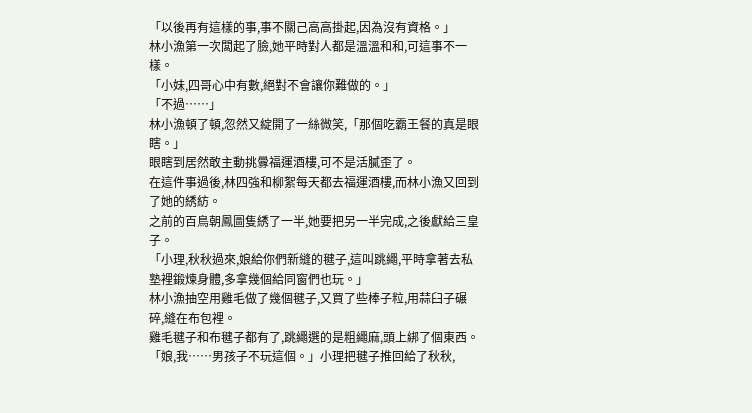「以後再有這樣的事,事不關己高高掛起,因為沒有資格。」
林小漁第一次闆起了臉,她平時對人都是溫溫和和,可這事不一樣。
「小妹,四哥心中有數,絕對不會讓你難做的。」
「不過……」
林小漁頓了頓,忽然又綻開了一絲微笑,「那個吃霸王餐的真是眼瞎。」
眼瞎到居然敢主動挑釁福運酒樓,可不是活膩歪了。
在這件事過後,林四強和柳絮每天都去福運酒樓,而林小漁又回到了她的綉紡。
之前的百鳥朝鳳圖隻綉了一半,她要把另一半完成,之後獻給三皇子。
「小理,秋秋過來,娘給你們新縫的毽子,這叫跳繩,平時拿著去私塾裡鍛煉身體,多拿幾個給同窗們也玩。」
林小漁抽空用雞毛做了幾個毽子,又買了些棒子粒,用蒜臼子碾碎,縫在布包裡。
雞毛毽子和布毽子都有了,跳繩選的是粗繩麻,頭上綁了個東西。
「娘,我……男孩子不玩這個。」小理把毽子推回給了秋秋,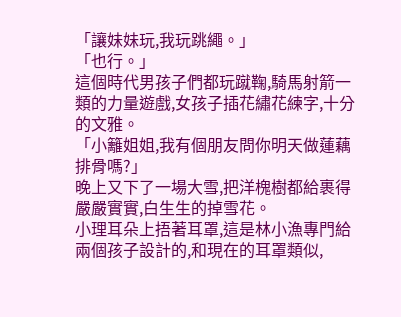「讓妹妹玩,我玩跳繩。」
「也行。」
這個時代男孩子們都玩蹴鞠,騎馬射箭一類的力量遊戲,女孩子插花繡花練字,十分的文雅。
「小籬姐姐,我有個朋友問你明天做蓮藕排骨嗎?」
晚上又下了一場大雪,把洋槐樹都給裹得嚴嚴實實,白生生的掉雪花。
小理耳朵上捂著耳罩,這是林小漁專門給兩個孩子設計的,和現在的耳罩類似,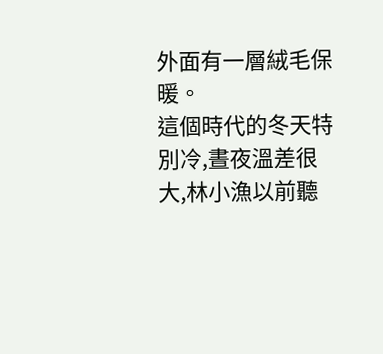外面有一層絨毛保暖。
這個時代的冬天特別冷,晝夜溫差很大,林小漁以前聽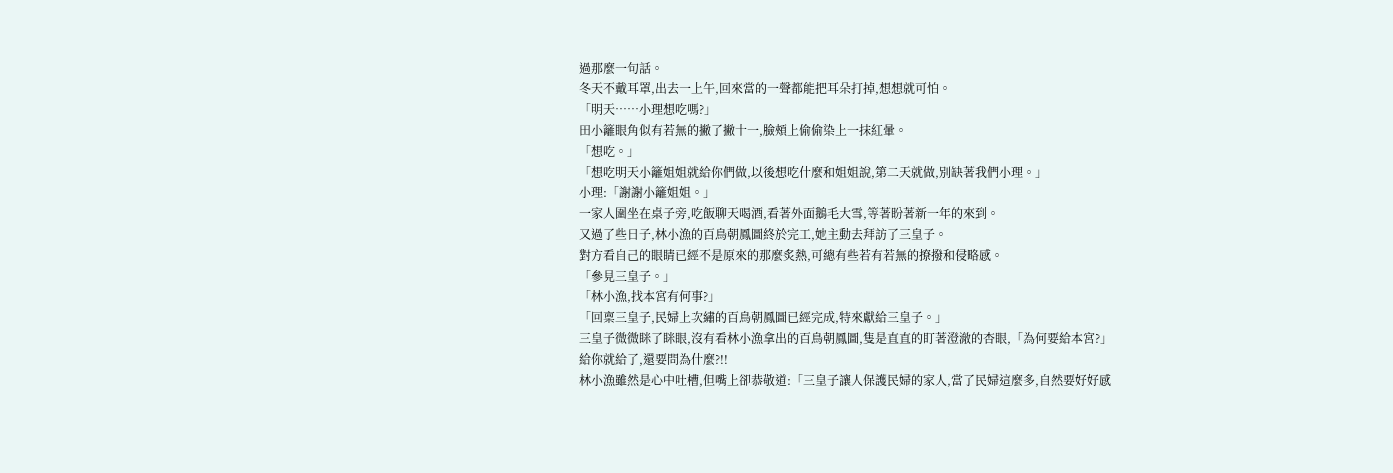過那麼一句話。
冬天不戴耳罩,出去一上午,回來當的一聲都能把耳朵打掉,想想就可怕。
「明天……小理想吃嗎?」
田小籬眼角似有若無的撇了撇十一,臉頰上偷偷染上一抹紅暈。
「想吃。」
「想吃明天小籬姐姐就給你們做,以後想吃什麼和姐姐說,第二天就做,別缺著我們小理。」
小理:「謝謝小籬姐姐。」
一家人圍坐在桌子旁,吃飯聊天喝酒,看著外面鵝毛大雪,等著盼著新一年的來到。
又過了些日子,林小漁的百鳥朝鳳圖終於完工,她主動去拜訪了三皇子。
對方看自己的眼睛已經不是原來的那麼炙熱,可總有些若有若無的撩撥和侵略感。
「參見三皇子。」
「林小漁,找本宮有何事?」
「回稟三皇子,民婦上次繡的百鳥朝鳳圖已經完成,特來獻給三皇子。」
三皇子微微眯了眯眼,沒有看林小漁拿出的百鳥朝鳳圖,隻是直直的盯著澄澈的杏眼,「為何要給本宮?」
給你就給了,還要問為什麼?!!
林小漁雖然是心中吐槽,但嘴上卻恭敬道:「三皇子讓人保護民婦的家人,當了民婦這麼多,自然要好好感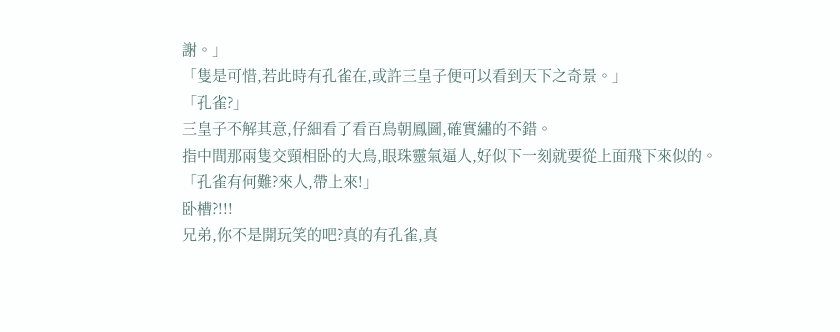謝。」
「隻是可惜,若此時有孔雀在,或許三皇子便可以看到天下之奇景。」
「孔雀?」
三皇子不解其意,仔細看了看百鳥朝鳳圖,確實繡的不錯。
指中間那兩隻交頸相卧的大鳥,眼珠靈氣逼人,好似下一刻就要從上面飛下來似的。
「孔雀有何難?來人,帶上來!」
卧槽?!!!
兄弟,你不是開玩笑的吧?真的有孔雀,真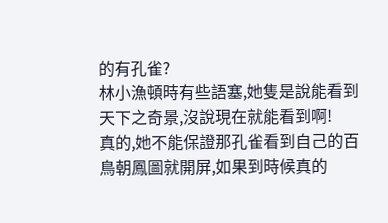的有孔雀?
林小漁頓時有些語塞,她隻是說能看到天下之奇景,沒說現在就能看到啊!
真的,她不能保證那孔雀看到自己的百鳥朝鳳圖就開屏,如果到時候真的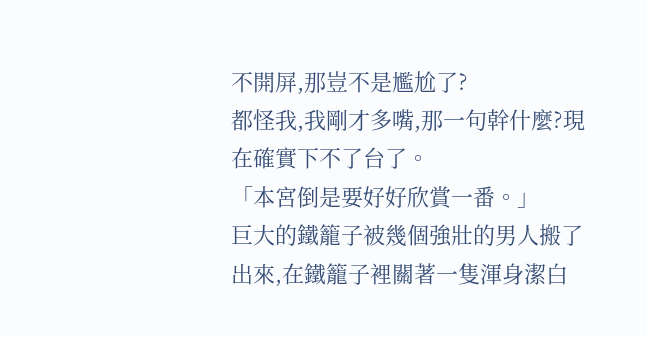不開屏,那豈不是尷尬了?
都怪我,我剛才多嘴,那一句幹什麼?現在確實下不了台了。
「本宮倒是要好好欣賞一番。」
巨大的鐵籠子被幾個強壯的男人搬了出來,在鐵籠子裡關著一隻渾身潔白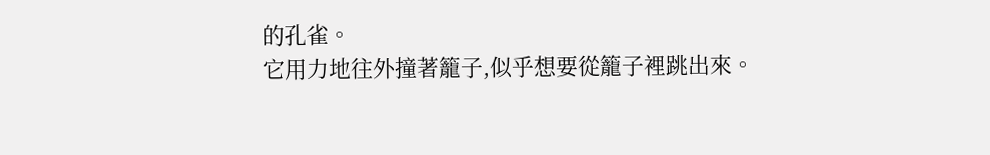的孔雀。
它用力地往外撞著籠子,似乎想要從籠子裡跳出來。